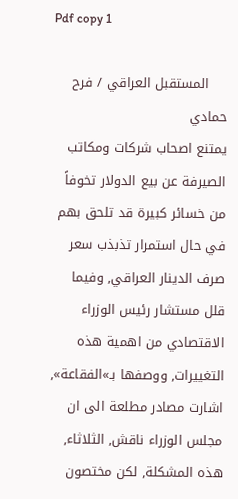Pdf copy 1

    المستقبل العراقي / فرح حمادي
يمتنع اصحاب شركات ومكاتب الصيرفة عن بيع الدولار تخوفاً من خسائر كبيرة قد تلحق بهم في حال استمرار تذبذب سعر صرف الدينار العراقي, وفيما قلل مستشار رئيس الوزراء الاقتصادي من اهمية هذه التغييرات, ووصفها بـ»الفقاعة», اشارت مصادر مطلعة الى ان مجلس الوزراء ناقش, الثلاثاء, هذه المشكلة, لكن مختصون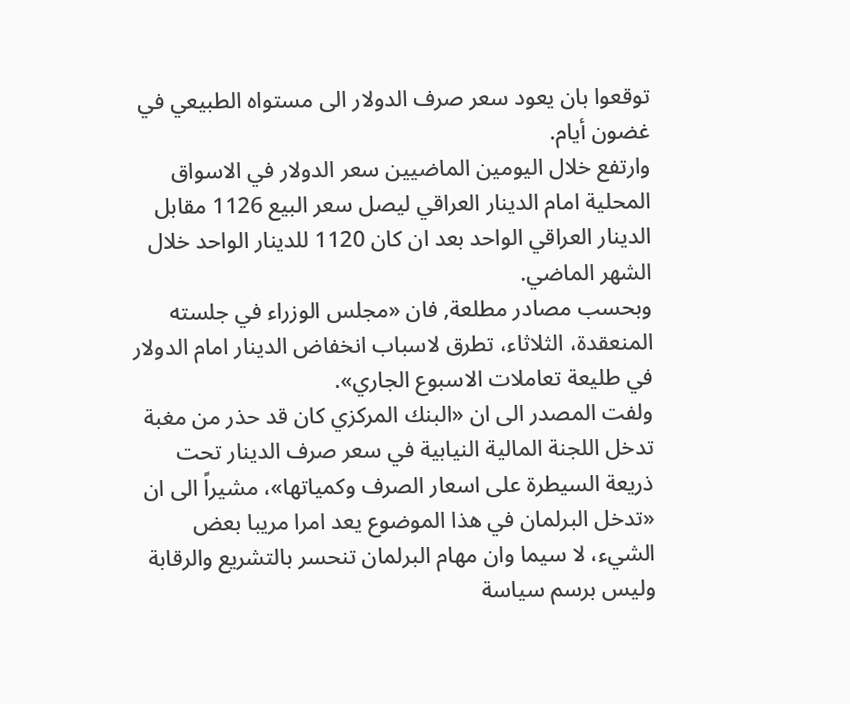توقعوا بان يعود سعر صرف الدولار الى مستواه الطبيعي في غضون أيام.
وارتفع خلال اليومين الماضيين سعر الدولار في الاسواق المحلية امام الدينار العراقي ليصل سعر البيع 1126 مقابل الدينار العراقي الواحد بعد ان كان 1120 للدينار الواحد خلال الشهر الماضي.
وبحسب مصادر مطلعة, فان «مجلس الوزراء في جلسته المنعقدة، الثلاثاء، تطرق لاسباب انخفاض الدينار امام الدولار في طليعة تعاملات الاسبوع الجاري».
ولفت المصدر الى ان «البنك المركزي كان قد حذر من مغبة تدخل اللجنة المالية النيابية في سعر صرف الدينار تحت ذريعة السيطرة على اسعار الصرف وكمياتها»، مشيراً الى ان «تدخل البرلمان في هذا الموضوع يعد امرا مريبا بعض الشيء، لا سيما وان مهام البرلمان تنحسر بالتشريع والرقابة وليس برسم سياسة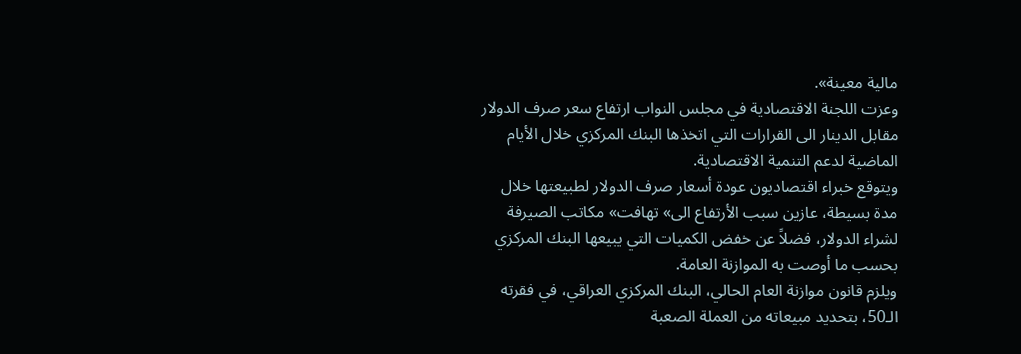مالية معينة».
وعزت اللجنة الاقتصادية في مجلس النواب ارتفاع سعر صرف الدولار مقابل الدينار الى القرارات التي اتخذها البنك المركزي خلال الأيام الماضية لدعم التنمية الاقتصادية.
ويتوقع خبراء اقتصاديون عودة أسعار صرف الدولار لطبيعتها خلال مدة بسيطة، عازين سبب الأرتفاع الى» تهافت» مكاتب الصيرفة لشراء الدولار، فضلاً عن خفض الكميات التي يبيعها البنك المركزي بحسب ما أوصت به الموازنة العامة.
ويلزم قانون موازنة العام الحالي، البنك المركزي العراقي، في فقرته الـ50، بتحديد مبيعاته من العملة الصعبة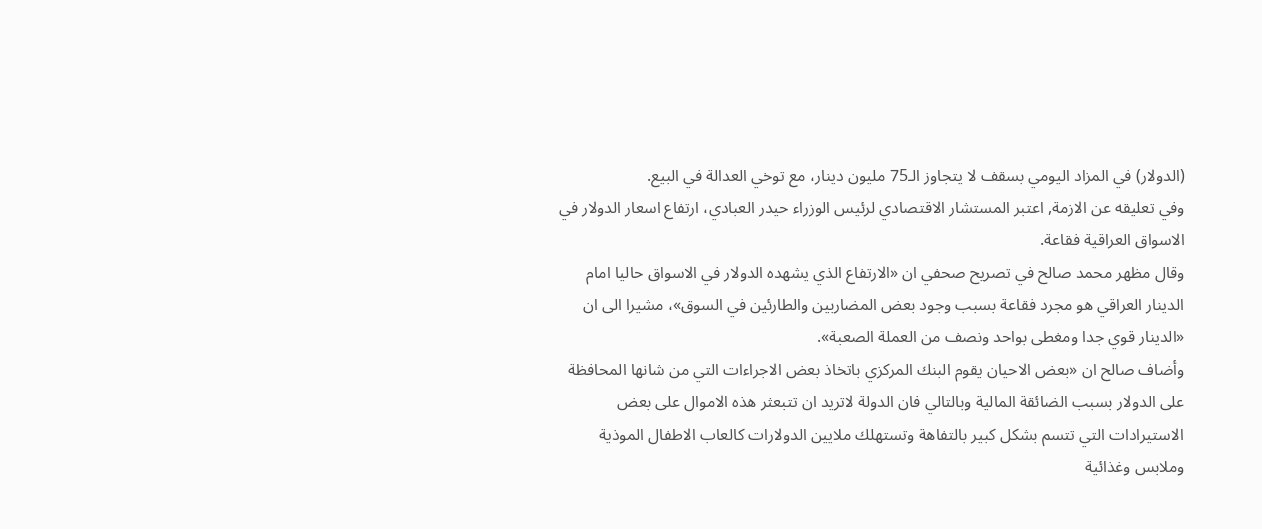(الدولار) في المزاد اليومي بسقف لا يتجاوز الـ75 مليون دينار، مع توخي العدالة في البيع.
وفي تعليقه عن الازمة, اعتبر المستشار الاقتصادي لرئيس الوزراء حيدر العبادي، ارتفاع اسعار الدولار في الاسواق العراقية فقاعة.
وقال مظهر محمد صالح في تصريح صحفي ان «الارتفاع الذي يشهده الدولار في الاسواق حاليا امام الدينار العراقي هو مجرد فقاعة بسبب وجود بعض المضاربين والطارئين في السوق»، مشيرا الى ان «الدينار قوي جدا ومغطى بواحد ونصف من العملة الصعبة».
وأضاف صالح ان «بعض الاحيان يقوم البنك المركزي باتخاذ بعض الاجراءات التي من شانها المحافظة على الدولار بسبب الضائقة المالية وبالتالي فان الدولة لاتريد ان تتبعثر هذه الاموال على بعض الاستيرادات التي تتسم بشكل كبير بالتفاهة وتستهلك ملايين الدولارات كالعاب الاطفال الموذية وملابس وغذائية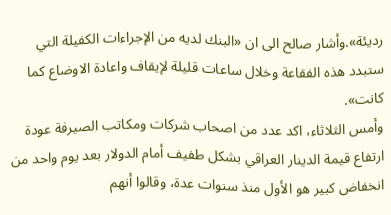رديئة».وأشار صالح الى ان «البنك لديه من الإجراءات الكفيلة التي ستبدد هذه الفقاعة وخلال ساعات قليلة لإيقاف واعادة الاوضاع كما كانت».
وأمس الثلاثاء، اكد عدد من اصحاب شركات ومكاتب الصيرفة عودة ارتفاع قيمة الدينار العراقي بشكل طفيف أمام الدولار بعد يوم واحد من انخفاض كبير هو الأول منذ سنوات عدة، وقالوا أنهم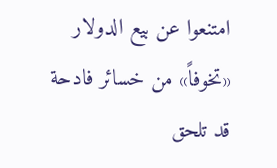امتنعوا عن بيع الدولار «تخوفاً» من خسائر فادحة قد تلحق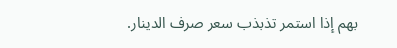بهم إذا استمر تذبذب سعر صرف الدينار.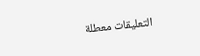التعليقات معطلة